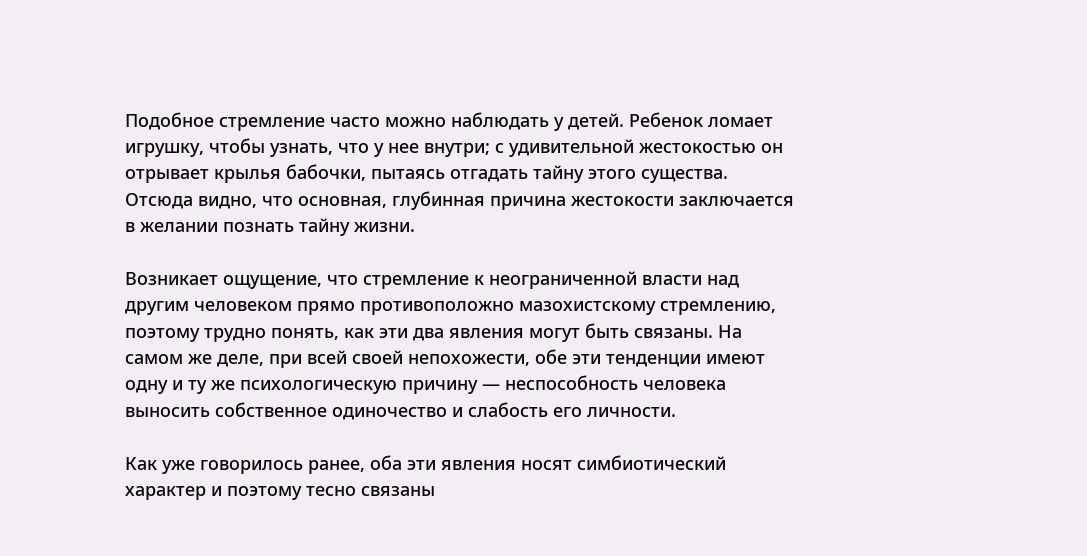Подобное стремление часто можно наблюдать у детей. Ребенок ломает игрушку, чтобы узнать, что у нее внутри; с удивительной жестокостью он отрывает крылья бабочки, пытаясь отгадать тайну этого существа. Отсюда видно, что основная, глубинная причина жестокости заключается в желании познать тайну жизни.

Возникает ощущение, что стремление к неограниченной власти над другим человеком прямо противоположно мазохистскому стремлению, поэтому трудно понять, как эти два явления могут быть связаны. На самом же деле, при всей своей непохожести, обе эти тенденции имеют одну и ту же психологическую причину — неспособность человека выносить собственное одиночество и слабость его личности.

Как уже говорилось ранее, оба эти явления носят симбиотический характер и поэтому тесно связаны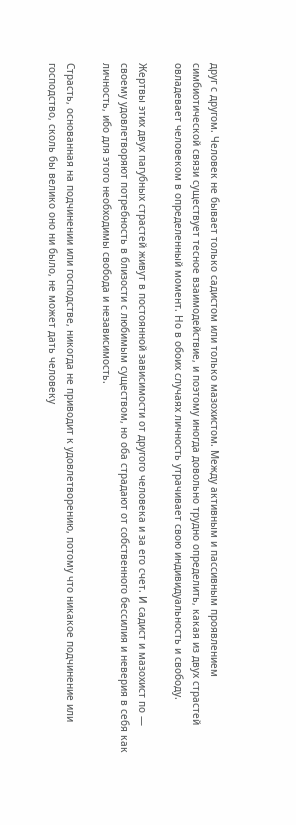друг с другом. Человек не бывает только садистом или только мазохистом. Между активным и пассивным проявлением симбиотической связи существует тесное взаимодействие, и поэтому иногда довольно трудно определить, какая из двух страстей овладевает человеком в определенный момент. Но в обоих случаях личность утрачивает свою индивидуальность и свободу.

Жертвы этих двух пагубных страстей живут в постоянной зависимости от другого человека и за его счет. И садист и мазохист по — своему удовлетворяют потребность в близости с любимым существом, но оба страдают от собственного бессилия и неверия в себя как личность, ибо для этого необходимы свобода и независимость.

Страсть, основанная на подчинении или господстве, никогда не приводит к удовлетворению, потому что никакое подчинение или господство, сколь бы велико оно ни было, не может дать человеку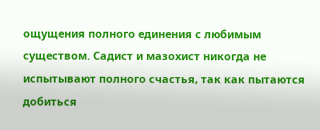ощущения полного единения с любимым существом. Садист и мазохист никогда не испытывают полного счастья, так как пытаются добиться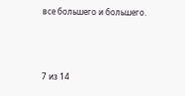все большего и большего.



7 из 14